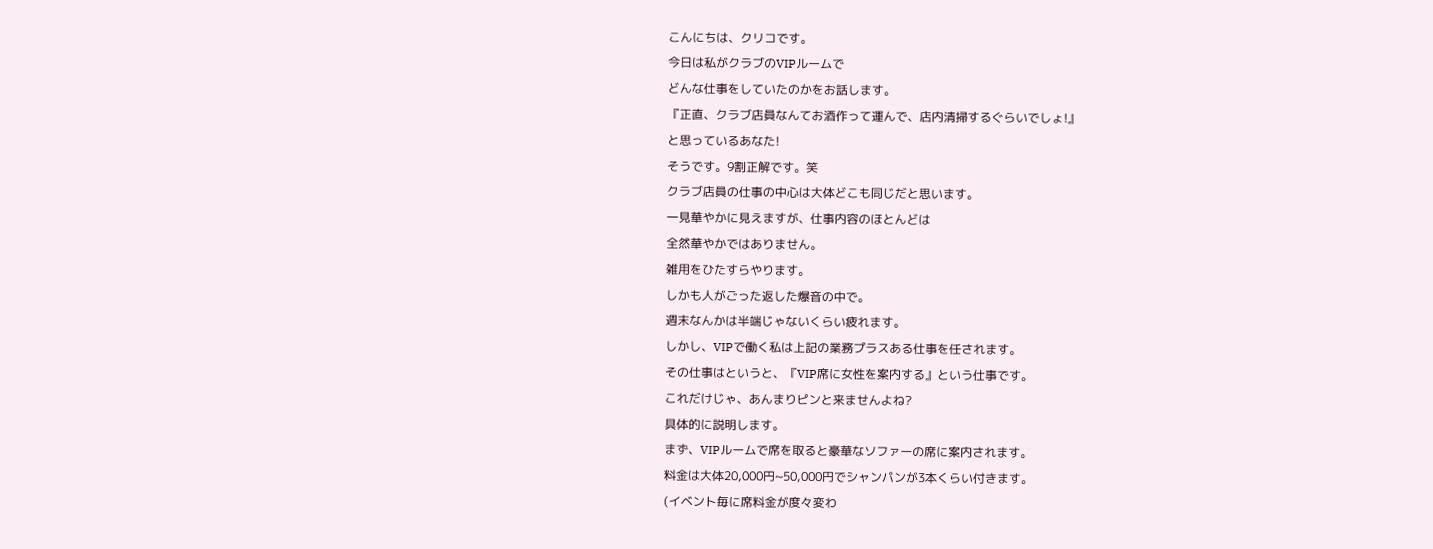こんにちは、クリコです。
今日は私がクラブのVIPルームで
どんな仕事をしていたのかをお話します。
『正直、クラブ店員なんてお酒作って運んで、店内清掃するぐらいでしょ!』
と思っているあなた!
そうです。9割正解です。笑
クラブ店員の仕事の中心は大体どこも同じだと思います。
一見華やかに見えますが、仕事内容のほとんどは
全然華やかではありません。
雑用をひたすらやります。
しかも人がごった返した爆音の中で。
週末なんかは半端じゃないくらい疲れます。
しかし、VIPで働く私は上記の業務プラスある仕事を任されます。
その仕事はというと、『VIP席に女性を案内する』という仕事です。
これだけじゃ、あんまりピンと来ませんよね?
具体的に説明します。
まず、VIPルームで席を取ると豪華なソファーの席に案内されます。
料金は大体20,000円~50,000円でシャンパンが3本くらい付きます。
(イベント毎に席料金が度々変わ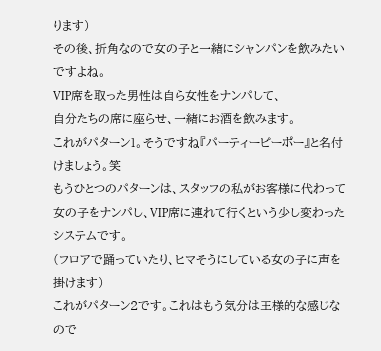ります)
その後、折角なので女の子と一緒にシャンパンを飲みたいですよね。
VIP席を取った男性は自ら女性をナンパして、
自分たちの席に座らせ、一緒にお酒を飲みます。
これがパターン1。そうですね『パーティーピーポー』と名付けましょう。笑
もうひとつのパターンは、スタッフの私がお客様に代わって
女の子をナンパし、VIP席に連れて行くという少し変わったシステムです。
(フロアで踊っていたり、ヒマそうにしている女の子に声を掛けます)
これがパターン2です。これはもう気分は王様的な感じなので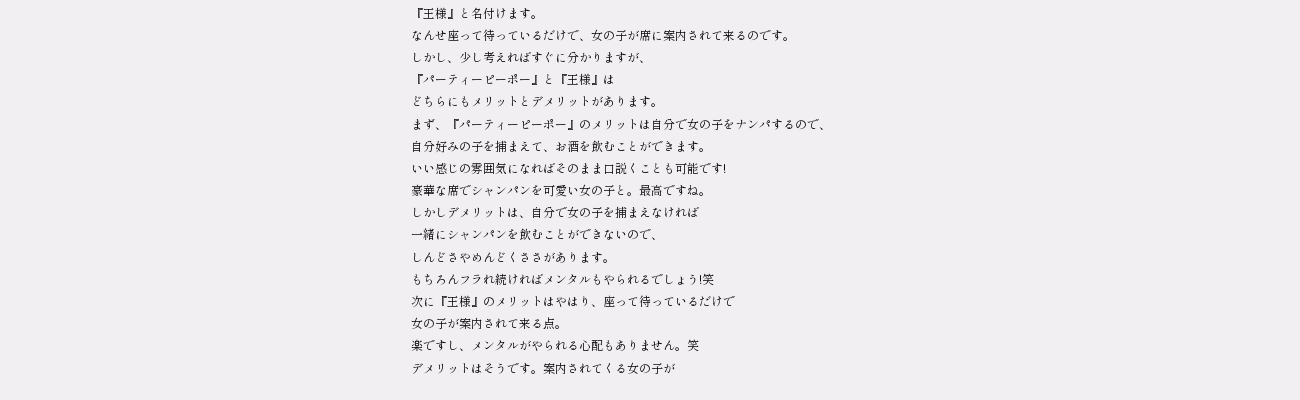『王様』と名付けます。
なんせ座って待っているだけで、女の子が席に案内されて来るのです。
しかし、少し考えればすぐに分かりますが、
『パーティーピーポー』と『王様』は
どちらにもメリットとデメリットがあります。
まず、『パーティーピーポー』のメリットは自分で女の子をナンパするので、
自分好みの子を捕まえて、お酒を飲むことができます。
いい感じの雰囲気になればそのまま口説くことも可能です!
豪華な席でシャンパンを可愛い女の子と。最高ですね。
しかしデメリットは、自分で女の子を捕まえなければ
一緒にシャンパンを飲むことができないので、
しんどさやめんどくささがあります。
もちろんフラれ続ければメンタルもやられるでしょう!笑
次に『王様』のメリットはやはり、座って待っているだけで
女の子が案内されて来る点。
楽ですし、メンタルがやられる心配もありません。笑
デメリットはそうです。案内されてくる女の子が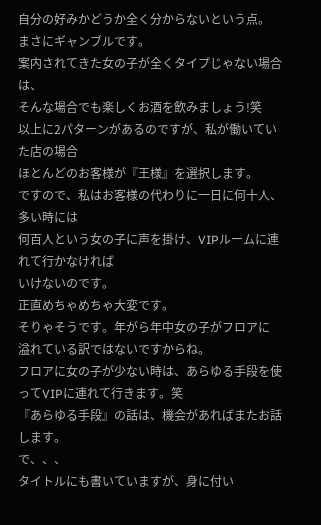自分の好みかどうか全く分からないという点。
まさにギャンブルです。
案内されてきた女の子が全くタイプじゃない場合は、
そんな場合でも楽しくお酒を飲みましょう!笑
以上に2パターンがあるのですが、私が働いていた店の場合
ほとんどのお客様が『王様』を選択します。
ですので、私はお客様の代わりに一日に何十人、多い時には
何百人という女の子に声を掛け、VIPルームに連れて行かなければ
いけないのです。
正直めちゃめちゃ大変です。
そりゃそうです。年がら年中女の子がフロアに
溢れている訳ではないですからね。
フロアに女の子が少ない時は、あらゆる手段を使ってVIPに連れて行きます。笑
『あらゆる手段』の話は、機会があればまたお話します。
で、、、
タイトルにも書いていますが、身に付い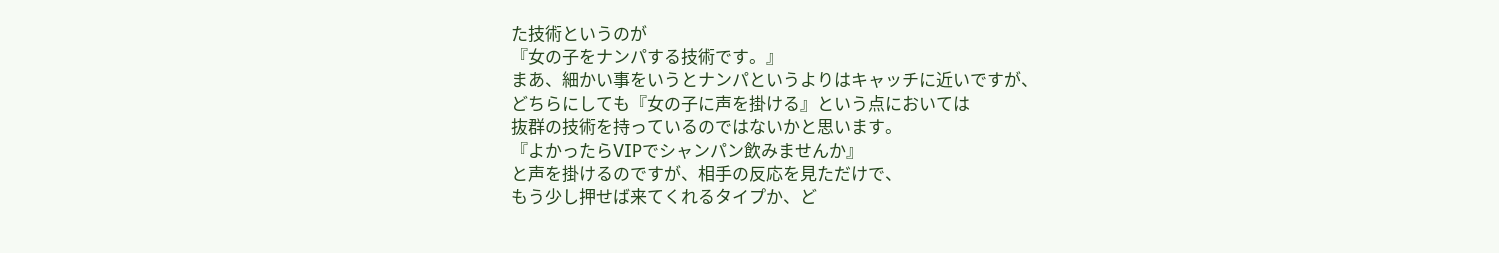た技術というのが
『女の子をナンパする技術です。』
まあ、細かい事をいうとナンパというよりはキャッチに近いですが、
どちらにしても『女の子に声を掛ける』という点においては
抜群の技術を持っているのではないかと思います。
『よかったらVIPでシャンパン飲みませんか』
と声を掛けるのですが、相手の反応を見ただけで、
もう少し押せば来てくれるタイプか、ど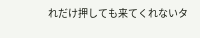れだけ押しても来てくれないタ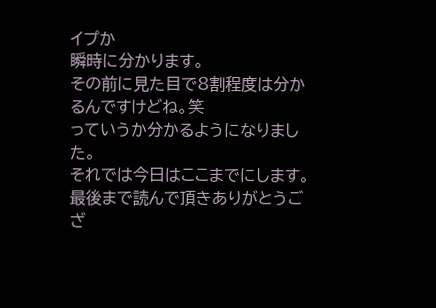イプか
瞬時に分かります。
その前に見た目で8割程度は分かるんですけどね。笑
っていうか分かるようになりました。
それでは今日はここまでにします。
最後まで読んで頂きありがとうござ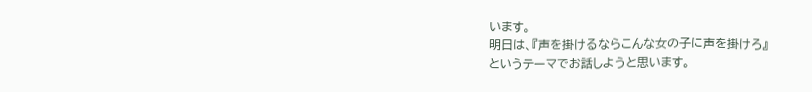います。
明日は、『声を掛けるならこんな女の子に声を掛けろ』
というテーマでお話しようと思います。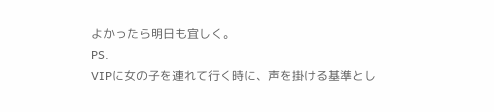よかったら明日も宜しく。
PS.
VIPに女の子を連れて行く時に、声を掛ける基準とし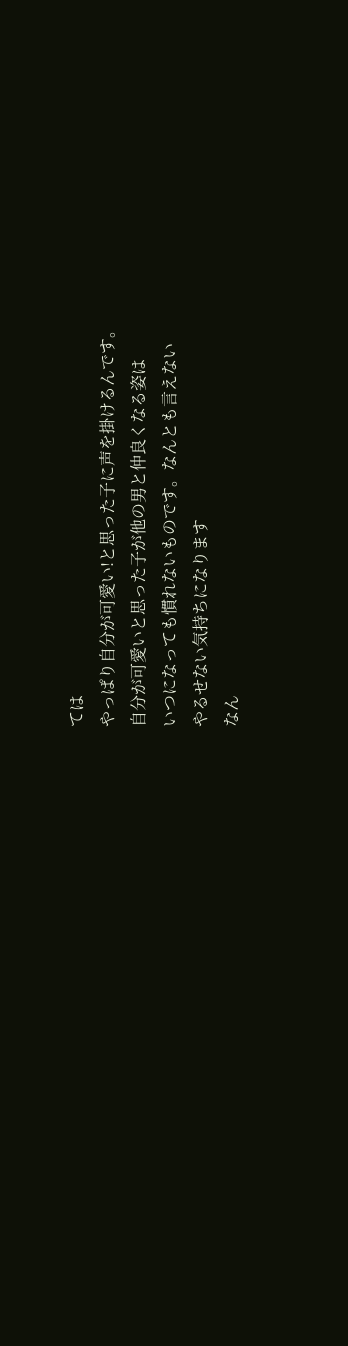ては
やっぱり自分が可愛い!と思った子に声を掛けるんです。
自分が可愛いと思った子が他の男と仲良くなる姿は
いつになっても慣れないものです。なんとも言えない
やるせない気持ちになります
なん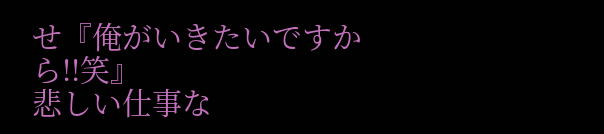せ『俺がいきたいですから!!笑』
悲しい仕事な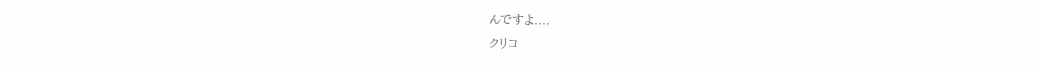んですよ....
クリコ